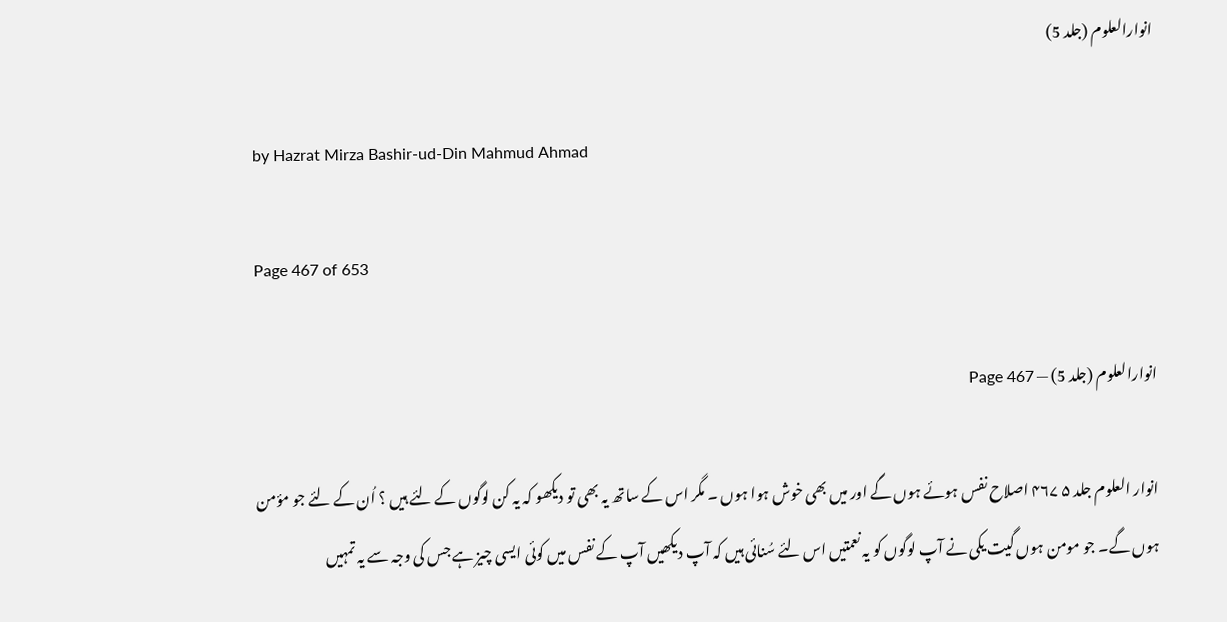انوارالعلوم (جلد 5)

by Hazrat Mirza Bashir-ud-Din Mahmud Ahmad

Page 467 of 653

انوارالعلوم (جلد 5) — Page 467

انوار العلوم جلد ۵ ۴۶۷ اصلاح نفس ہوئے ہوں گے اور میں بھی خوش ہوا ہوں ۔ مگر اس کے ساتھ یہ بھی تو دیکھو کہ یہ کن لوگوں کے لئے ہیں ؟ اُن کے لئے جو مؤمن ہوں گے۔ جو مومن ہوں گیت یکی نے آپ لوگوں کو یہ نعمتیں اس لئے سُنائی ہیں کہ آپ دیکھیں آپ کے نفس میں کوئی ایسی چیز ہے جس کی وجہ سے یہ تمہیں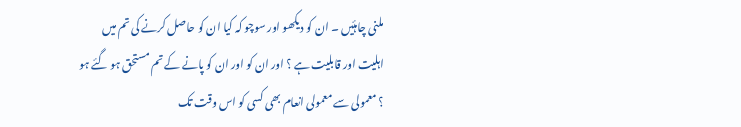ملنی چاہئیں ۔ ان کو دیکھو اور سوچو کہ کیا ان کو حاصل کرنے کی تم میں اہلیت اور قابلیت ہے ؟ اور ان کو اور ان کو پانے کے تم مستحق ہو گئے ہو ؟ معمولی سے معمولی انعام بھی کسی کو اس وقت تک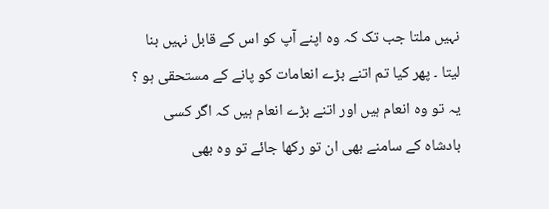نہیں ملتا جب تک کہ وہ اپنے آپ کو اس کے قابل نہیں بنا لیتا ۔ پھر کیا تم اتنے بڑے انعامات کو پانے کے مستحقی ہو ؟ یہ تو وہ انعام ہیں اور اتنے بڑے انعام ہیں کہ اگر کسی بادشاہ کے سامنے بھی ان تو رکھا جائے تو وہ بھی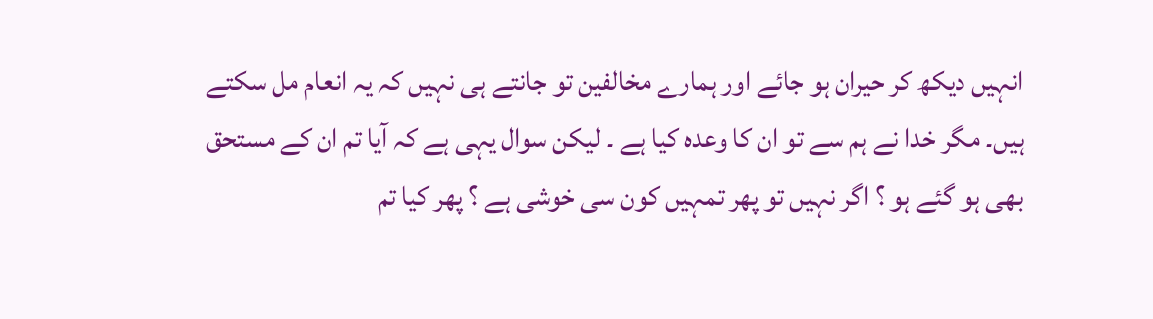انہیں دیکھ کر حیران ہو جائے اور ہمارے مخالفین تو جانتے ہی نہیں کہ یہ انعام مل سکتے ہیں۔ مگر خدا نے ہم سے تو ان کا وعدہ کیا ہے ۔ لیکن سوال یہی ہے کہ آیا تم ان کے مستحق بھی ہو گئے ہو ؟ اگر نہیں تو پھر تمہیں کون سی خوشی ہے ؟ پھر کیا تم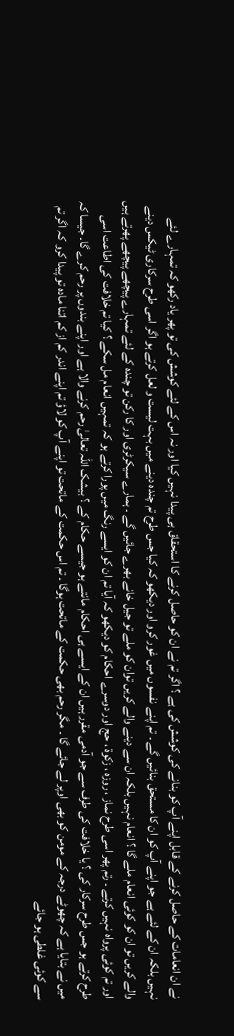نے ان انعامات کے حاصل کرنے کے قابل اپنے آپ کو بنانے کی کوشش کی ہے ؟ اگر تم نے ان کو حاصل کرنے کا استحقاق ہی پیدا نہیں کیا اور نہ اس کے لئے کوشش کی تو پھر یاد رکھو کہ تمہارے لئے نہیں بلکہ ان کے لئے ہے جو اپنے آپ کو ان کا مستحق بنائیں گے ۔ تم اپنے نفسوں میں غور کرو اور دیکھو کہ کیا جس طرح تم چندہ دینے میں بہت لیست و لعل کرتے ہو اگر اسی طرح سرکاری ٹیکس دینے والے کریں تو ان کو کوئی انعام ملے گا ؟ انعام نہیں بلکہ ان سے دینے والے کریں توان کو ملے تو جیل خانے بھرے جائیں گے ۔ ہمارے سیکرٹری اور کا رکن تو چندہ کے لئے تمہارے پیچھے پیچھے پھرتے ہیں اور تم کوئی پرواہ نہیں کرتے ۔ رتم پھر اسی طرح نماز ، روزہ ، زکوۃ ، حج اور دوسرے احکام کو دیکھو کہ آیا تم ان کو ایسے رنگ میں پورا کرتے ہو کہ تمہیں انعام مل سکے ؟ کیا تم خلافت کی اطاعت اسی طرح کرتے ہو جس طرح سرکار کی ؟ یا خلافت کی طرف سے جو آدمی مقرر ہیں ان کے ایسے ہی احکام مانتے ہو جیسے حکام کے ؟ بیشک اللہ تعالیٰ رحم کرنے والا ہے اور اپنے بندوں پر رحم کرے گا۔ جیسا کہ میں نے بتایا ہے کہ چھوٹے درجہ کے مومن کو بھی اوپر لے جائے گا ۔ مگر رحم بھی حکمت کے ماتحت ہوگا ۔ تم اس حکمت کے ماتحت تو اپنے آپ کو لاؤ تم اپنے اندر کم از کم اتنا مادہ تو پیدا کرو کہ اگر تم سے کوئی غلطی ہو جائے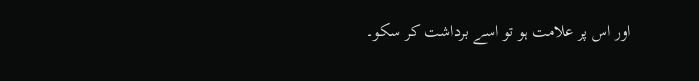اور اس پر علامت ہو تو اسے برداشت کر سکو۔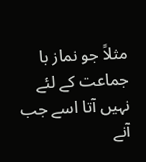مثلاً جو نماز با جماعت کے لئے نہیں آتا اسے جب آنے